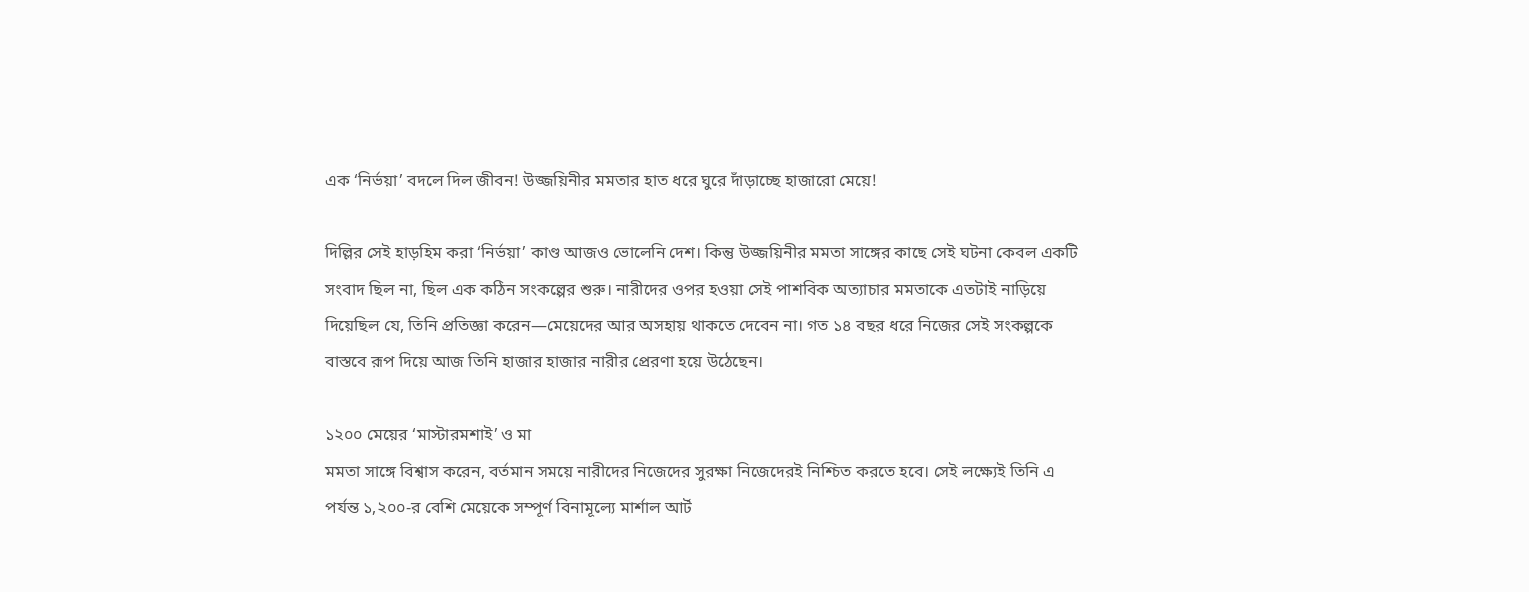এক ‘নির্ভয়া’ বদলে দিল জীবন! উজ্জয়িনীর মমতার হাত ধরে ঘুরে দাঁড়াচ্ছে হাজারো মেয়ে!

দিল্লির সেই হাড়হিম করা ‘নির্ভয়া’ কাণ্ড আজও ভোলেনি দেশ। কিন্তু উজ্জয়িনীর মমতা সাঙ্গের কাছে সেই ঘটনা কেবল একটি সংবাদ ছিল না, ছিল এক কঠিন সংকল্পের শুরু। নারীদের ওপর হওয়া সেই পাশবিক অত্যাচার মমতাকে এতটাই নাড়িয়ে দিয়েছিল যে, তিনি প্রতিজ্ঞা করেন—মেয়েদের আর অসহায় থাকতে দেবেন না। গত ১৪ বছর ধরে নিজের সেই সংকল্পকে বাস্তবে রূপ দিয়ে আজ তিনি হাজার হাজার নারীর প্রেরণা হয়ে উঠেছেন।

১২০০ মেয়ের ‘মাস্টারমশাই’ ও মা
মমতা সাঙ্গে বিশ্বাস করেন, বর্তমান সময়ে নারীদের নিজেদের সুরক্ষা নিজেদেরই নিশ্চিত করতে হবে। সেই লক্ষ্যেই তিনি এ পর্যন্ত ১,২০০-র বেশি মেয়েকে সম্পূর্ণ বিনামূল্যে মার্শাল আর্ট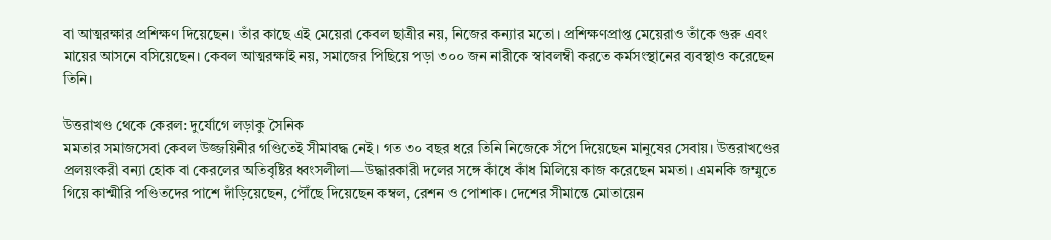বা আত্মরক্ষার প্রশিক্ষণ দিয়েছেন। তাঁর কাছে এই মেয়েরা কেবল ছাত্রীর নয়, নিজের কন্যার মতো। প্রশিক্ষণপ্রাপ্ত মেয়েরাও তাঁকে গুরু এবং মায়ের আসনে বসিয়েছেন। কেবল আত্মরক্ষাই নয়, সমাজের পিছিয়ে পড়া ৩০০ জন নারীকে স্বাবলম্বী করতে কর্মসংস্থানের ব্যবস্থাও করেছেন তিনি।

উত্তরাখণ্ড থেকে কেরল: দুর্যোগে লড়াকু সৈনিক
মমতার সমাজসেবা কেবল উজ্জয়িনীর গণ্ডিতেই সীমাবদ্ধ নেই। গত ৩০ বছর ধরে তিনি নিজেকে সঁপে দিয়েছেন মানুষের সেবায়। উত্তরাখণ্ডের প্রলয়ংকরী বন্যা হোক বা কেরলের অতিবৃষ্টির ধ্বংসলীলা—উদ্ধারকারী দলের সঙ্গে কাঁধে কাঁধ মিলিয়ে কাজ করেছেন মমতা। এমনকি জম্মুতে গিয়ে কাশ্মীরি পণ্ডিতদের পাশে দাঁড়িয়েছেন, পৌঁছে দিয়েছেন কম্বল, রেশন ও পোশাক। দেশের সীমান্তে মোতায়েন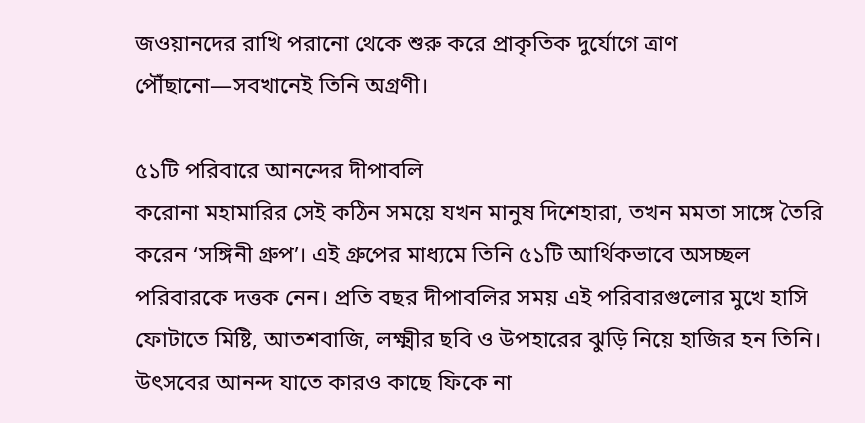জওয়ানদের রাখি পরানো থেকে শুরু করে প্রাকৃতিক দুর্যোগে ত্রাণ পৌঁছানো—সবখানেই তিনি অগ্রণী।

৫১টি পরিবারে আনন্দের দীপাবলি
করোনা মহামারির সেই কঠিন সময়ে যখন মানুষ দিশেহারা, তখন মমতা সাঙ্গে তৈরি করেন ‘সঙ্গিনী গ্রুপ’। এই গ্রুপের মাধ্যমে তিনি ৫১টি আর্থিকভাবে অসচ্ছল পরিবারকে দত্তক নেন। প্রতি বছর দীপাবলির সময় এই পরিবারগুলোর মুখে হাসি ফোটাতে মিষ্টি, আতশবাজি, লক্ষ্মীর ছবি ও উপহারের ঝুড়ি নিয়ে হাজির হন তিনি। উৎসবের আনন্দ যাতে কারও কাছে ফিকে না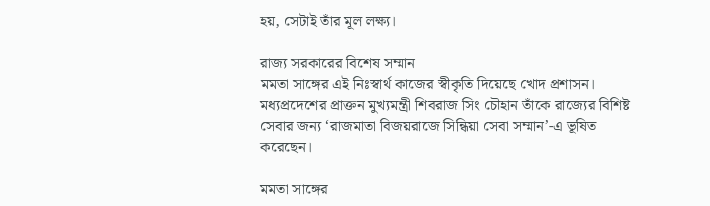হয়, সেটাই তাঁর মূল লক্ষ্য।

রাজ্য সরকারের বিশেষ সম্মান
মমতা সাঙ্গের এই নিঃস্বার্থ কাজের স্বীকৃতি দিয়েছে খোদ প্রশাসন। মধ্যপ্রদেশের প্রাক্তন মুখ্যমন্ত্রী শিবরাজ সিং চৌহান তাঁকে রাজ্যের বিশিষ্ট সেবার জন্য ‘রাজমাতা বিজয়রাজে সিন্ধিয়া সেবা সম্মান’-এ ভূষিত করেছেন।

মমতা সাঙ্গের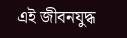এই জীবনযুদ্ধ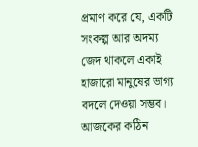প্রমাণ করে যে, একটি সংকল্প আর অদম্য জেদ থাকলে একাই হাজারো মানুষের ভাগ্য বদলে দেওয়া সম্ভব। আজকের কঠিন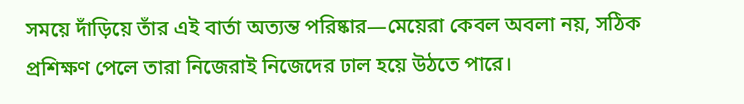সময়ে দাঁড়িয়ে তাঁর এই বার্তা অত্যন্ত পরিষ্কার—মেয়েরা কেবল অবলা নয়, সঠিক প্রশিক্ষণ পেলে তারা নিজেরাই নিজেদের ঢাল হয়ে উঠতে পারে।